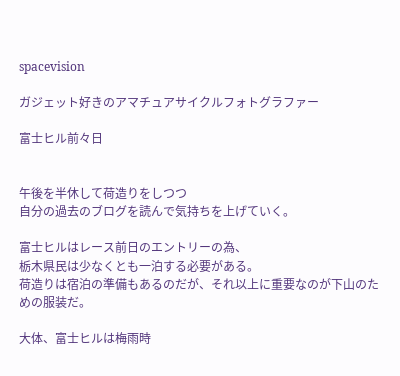spacevision

ガジェット好きのアマチュアサイクルフォトグラファー

富士ヒル前々日


午後を半休して荷造りをしつつ
自分の過去のブログを読んで気持ちを上げていく。

富士ヒルはレース前日のエントリーの為、
栃木県民は少なくとも一泊する必要がある。
荷造りは宿泊の準備もあるのだが、それ以上に重要なのが下山のための服装だ。

大体、富士ヒルは梅雨時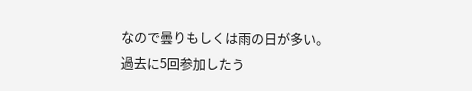なので曇りもしくは雨の日が多い。
過去に5回参加したう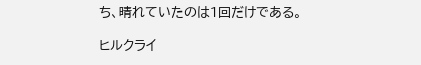ち、晴れていたのは1回だけである。

ヒルクライ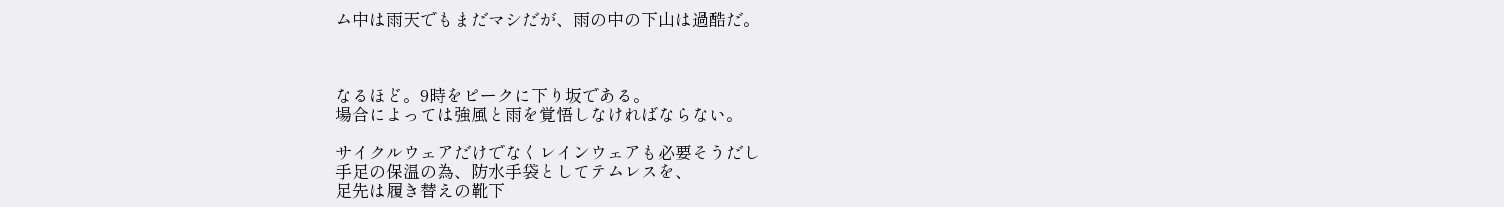ム中は雨天でもまだマシだが、雨の中の下山は過酷だ。



なるほど。9時をピークに下り坂である。
場合によっては強風と雨を覚悟しなければならない。

サイクルウェアだけでなくレインウェアも必要そうだし
手足の保温の為、防水手袋としてテムレスを、
足先は履き替えの靴下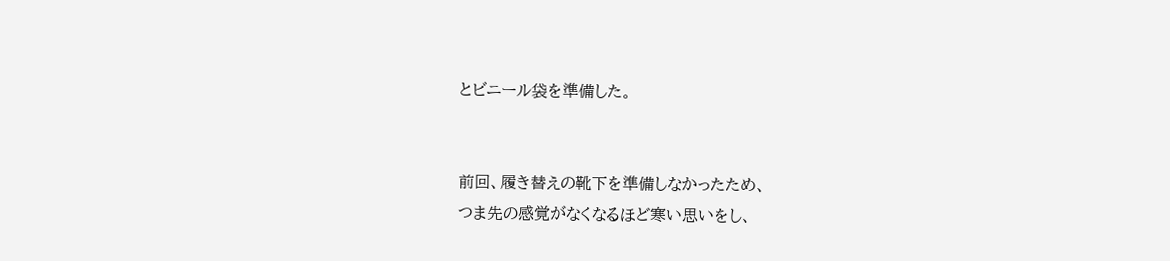とビニール袋を準備した。


前回、履き替えの靴下を準備しなかったため、
つま先の感覚がなくなるほど寒い思いをし、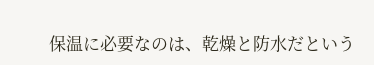保温に必要なのは、乾燥と防水だという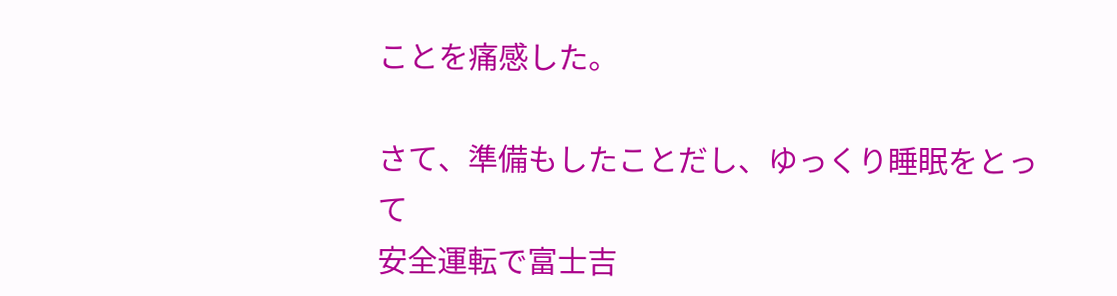ことを痛感した。

さて、準備もしたことだし、ゆっくり睡眠をとって
安全運転で富士吉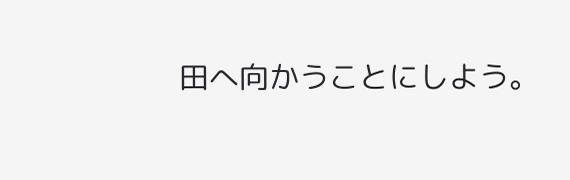田へ向かうことにしよう。